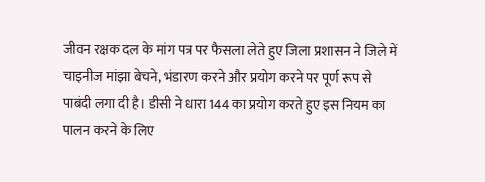जीवन रक्षक दल के मांग पत्र पर फैसला लेते हुए जिला प्रशासन ने जिले में चाइनीज मांझा बेचने, भंडारण करने और प्रयोग करने पर पूर्ण रूप से पाबंदी लगा दी है। डीसी ने धारा 144 का प्रयोग करते हुए इस नियम का पालन करने के लिए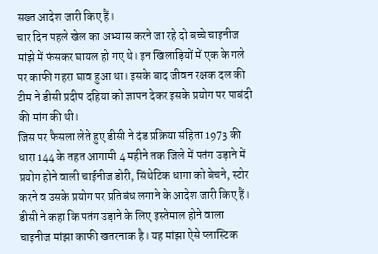सख्त आदेश जारी किए हैं।
चार दिन पहले खेल का अभ्यास करने जा रहे दो बच्चे चाइनीज मांझे में फंसकर घायल हो गए थे। इन खिलाड़ियों में एक के गले पर काफी गहरा घाव हुआ था। इसके बाद जीवन रक्षक दल की टीम ने डीसी प्रदीप दहिया को ज्ञापन देकर इसके प्रयोग पर पाबंदी की मांग की थी।
जिस पर फैसला लेते हुए डीसी ने दंड प्रक्रिया संहिता 1973 की धारा 144 के तहत आगामी 4 महीने तक जिले में पतंग उड़ाने में प्रयोग होने वाली चाईनीज डोरी, सिंथेटिक धागा को बेचने, स्टोर करने व उसके प्रयोग पर प्रतिबंध लगाने के आदेश जारी किए हैं।
डीसी ने कहा कि पतंग उड़ाने के लिए इस्तेमाल होने वाला चाइनीज मांझा काफी खतरनाक है। यह मांझा ऐसे प्लास्टिक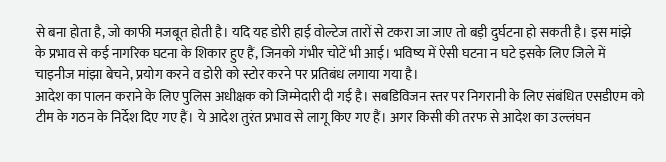से बना होता है, जो काफी मजबूत होती है। यदि यह डोरी हाई वोल्टेज तारों से टकरा जा जाए तो बड़ी दुर्घटना हो सकती है। इस मांझे के प्रभाव से कई नागरिक घटना के शिकार हुए हैं, जिनको गंभीर चोटें भी आई। भविष्य में ऐसी घटना न घटे इसके लिए जिले में चाइनीज मांझा बेचने, प्रयोग करने व डोरी को स्टोर करने पर प्रतिबंध लगाया गया है।
आदेश का पालन कराने के लिए पुलिस अधीक्षक को जिम्मेदारी दी गई है। सबडिविजन स्तर पर निगरानी के लिए संबंधित एसडीएम को टीम के गठन के निर्देश दिए गए हैं। ये आदेश तुरंत प्रभाव से लागू किए गए हैं। अगर किसी की तरफ से आदेश का उल्लंघन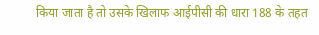किया जाता है तो उसके खिलाफ आईपीसी की धारा 188 के तहत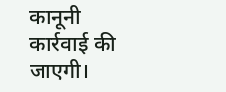कानूनी कार्रवाई की जाएगी।